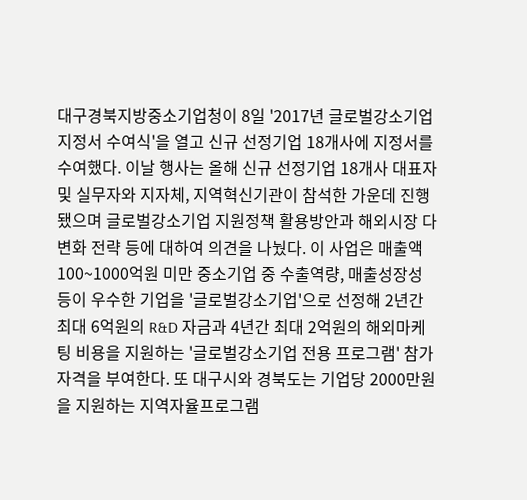대구경북지방중소기업청이 8일 '2017년 글로벌강소기업 지정서 수여식'을 열고 신규 선정기업 18개사에 지정서를 수여했다. 이날 행사는 올해 신규 선정기업 18개사 대표자 및 실무자와 지자체, 지역혁신기관이 참석한 가운데 진행됐으며 글로벌강소기업 지원정책 활용방안과 해외시장 다변화 전략 등에 대하여 의견을 나눴다. 이 사업은 매출액 100~1000억원 미만 중소기업 중 수출역량, 매출성장성 등이 우수한 기업을 '글로벌강소기업'으로 선정해 2년간 최대 6억원의 R&D 자금과 4년간 최대 2억원의 해외마케팅 비용을 지원하는 '글로벌강소기업 전용 프로그램' 참가자격을 부여한다. 또 대구시와 경북도는 기업당 2000만원을 지원하는 지역자율프로그램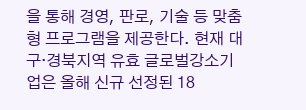을 통해 경영, 판로, 기술 등 맞춤형 프로그램을 제공한다. 현재 대구·경북지역 유효 글로벌강소기업은 올해 신규 선정된 18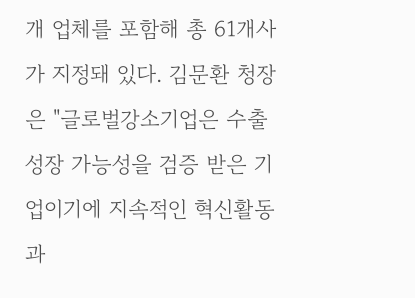개 업체를 포함해 총 61개사가 지정돼 있다. 김문환 청장은 "글로벌강소기업은 수출 성장 가능성을 검증 받은 기업이기에 지속적인 혁신활동과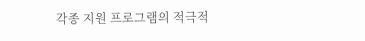각종 지원 프로그램의 적극적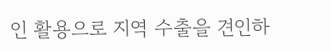인 활용으로 지역 수출을 견인하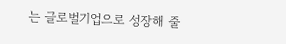는 글로벌기업으로 성장해 줄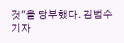것"을 당부했다. 김범수 기자